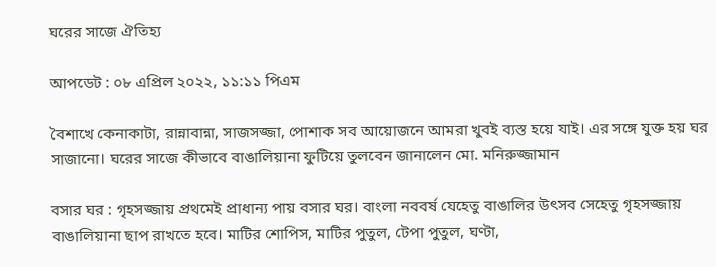ঘরের সাজে ঐতিহ্য

আপডেট : ০৮ এপ্রিল ২০২২, ১১:১১ পিএম

বৈশাখে কেনাকাটা, রান্নাবান্না, সাজসজ্জা, পোশাক সব আয়োজনে আমরা খুবই ব্যস্ত হয়ে যাই। এর সঙ্গে যুক্ত হয় ঘর সাজানো। ঘরের সাজে কীভাবে বাঙালিয়ানা ফুটিয়ে তুলবেন জানালেন মো. মনিরুজ্জামান

বসার ঘর : গৃহসজ্জায় প্রথমেই প্রাধান্য পায় বসার ঘর। বাংলা নববর্ষ যেহেতু বাঙালির উৎসব সেহেতু গৃহসজ্জায় বাঙালিয়ানা ছাপ রাখতে হবে। মাটির শোপিস, মাটির পুতুল, টেপা পুতুল, ঘণ্টা,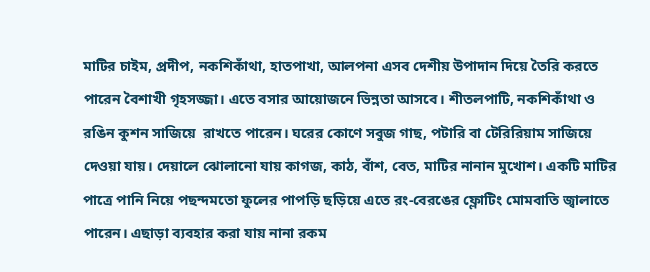মাটির চাইম, প্রদীপ, নকশিকাঁথা, হাতপাখা, আলপনা এসব দেশীয় উপাদান দিয়ে তৈরি করতে পারেন বৈশাখী গৃহসজ্জা। এতে বসার আয়োজনে ভিন্নতা আসবে। শীতলপাটি, নকশিকাঁথা ও রঙিন কুশন সাজিয়ে  রাখতে পারেন। ঘরের কোণে সবুজ গাছ, পটারি বা টেরিরিয়াম সাজিয়ে দেওয়া যায়। দেয়ালে ঝোলানো যায় কাগজ, কাঠ, বাঁশ, বেত, মাটির নানান মুখোশ। একটি মাটির পাত্রে পানি নিয়ে পছন্দমতো ফুলের পাপড়ি ছড়িয়ে এতে রং-বেরঙের ফ্লোটিং মোমবাতি জ্বালাতে পারেন। এছাড়া ব্যবহার করা যায় নানা রকম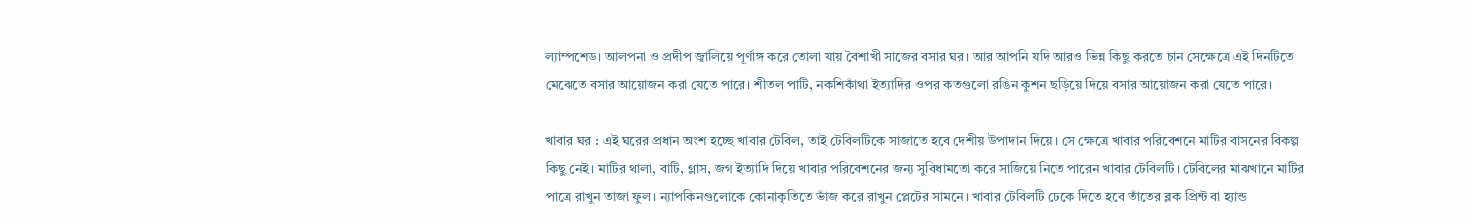ল্যাম্পশেড। আলপনা ও প্রদীপ জ্বালিয়ে পূর্ণাঙ্গ করে তোলা যায় বৈশাখী সাজের বসার ঘর। আর আপনি যদি আরও ভিন্ন কিছু করতে চান সেক্ষেত্রে এই দিনটিতে মেঝেতে বসার আয়োজন করা যেতে পারে। শীতল পাটি, নকশিকাঁথা ইত্যাদির ওপর কতগুলো রঙিন কুশন ছড়িয়ে দিয়ে বসার আয়োজন করা যেতে পারে।

খাবার ঘর : এই ঘরের প্রধান অংশ হচ্ছে খাবার টেবিল, তাই টেবিলটিকে সাজাতে হবে দেশীয় উপাদান দিয়ে। সে ক্ষেত্রে খাবার পরিবেশনে মাটির বাসনের বিকল্প কিছু নেই। মাটির থালা, বাটি, গ্লাস, জগ ইত্যাদি দিয়ে খাবার পরিবেশনের জন্য সুবিধামতো করে সাজিয়ে নিতে পারেন খাবার টেবিলটি। টেবিলের মাঝখানে মাটির পাত্রে রাখুন তাজা ফুল। ন্যাপকিনগুলোকে কোনাকৃতিতে ভাঁজ করে রাখুন প্লেটের সামনে। খাবার টেবিলটি ঢেকে দিতে হবে তাঁতের ব্লক প্রিন্ট বা হ্যান্ড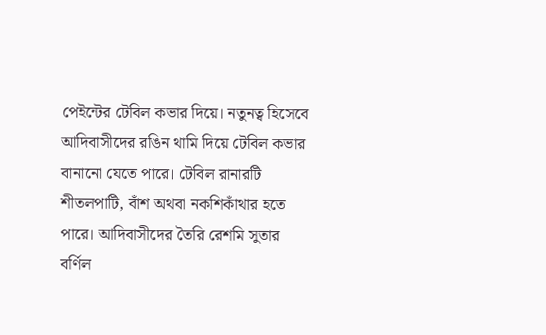পেইন্টের টেবিল কভার দিয়ে। নতুনত্ব হিসেবে আদিবাসীদের রঙিন থামি দিয়ে টেবিল কভার বানানো যেতে পারে। টেবিল রানারটি শীতলপাটি, বাঁশ অথবা নকশিকাঁথার হতে পারে। আদিবাসীদের তৈরি রেশমি সুতার বর্ণিল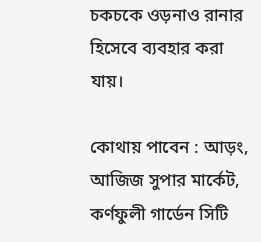চকচকে ওড়নাও রানার হিসেবে ব্যবহার করা যায়।

কোথায় পাবেন : আড়ং, আজিজ সুপার মার্কেট, কর্ণফুলী গার্ডেন সিটি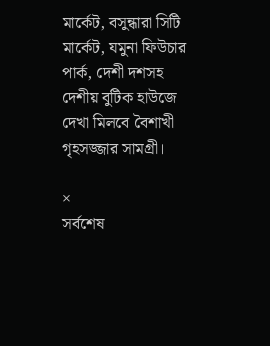মার্কেট, বসুন্ধারা সিটি মার্কেট, যমুনা ফিউচার পার্ক, দেশী দশসহ দেশীয় বুটিক হাউজে দেখা মিলবে বৈশাখী গৃহসজ্জার সামগ্রী।

×
সর্বশেষ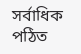সর্বাধিক পঠিত